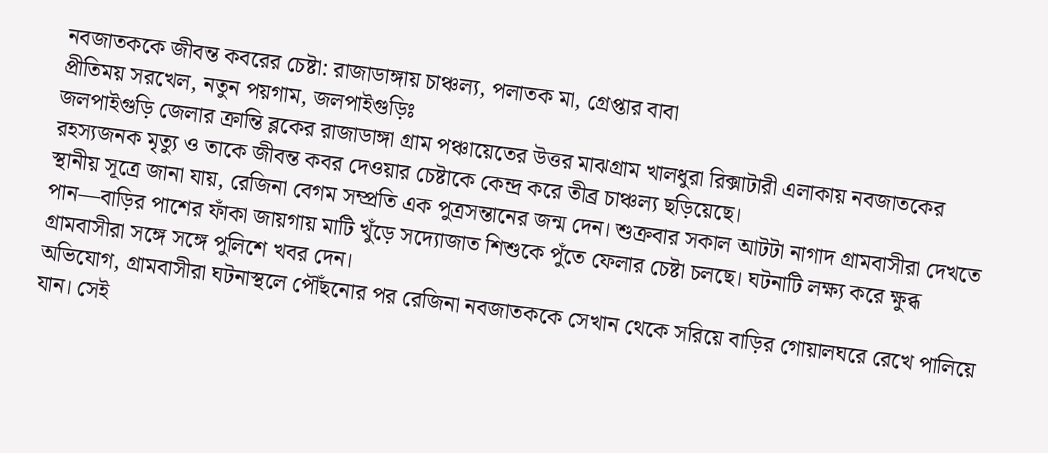নবজাতককে জীবন্ত কবরের চেষ্টা: রাজাডাঙ্গায় চাঞ্চল্য, পলাতক মা, গ্রেপ্তার বাবা
প্রীতিময় সরখেল, নতুন পয়গাম, জলপাইগুড়িঃ
জলপাইগুড়ি জেলার ক্রান্তি ব্লকের রাজাডাঙ্গা গ্রাম পঞ্চায়েতের উত্তর মাঝগ্রাম খালধুরা রিক্সাটারী এলাকায় নবজাতকের রহস্যজনক মৃত্যু ও তাকে জীবন্ত কবর দেওয়ার চেষ্টাকে কেন্দ্র করে তীব্র চাঞ্চল্য ছড়িয়েছে।
স্থানীয় সূত্রে জানা যায়, রেজিনা বেগম সম্প্রতি এক পুত্রসন্তানের জন্ম দেন। শুক্রবার সকাল আটটা নাগাদ গ্রামবাসীরা দেখতে পান—বাড়ির পাশের ফাঁকা জায়গায় মাটি খুঁড়ে সদ্যোজাত শিশুকে পুঁতে ফেলার চেষ্টা চলছে। ঘটনাটি লক্ষ্য করে ক্ষুব্ধ গ্রামবাসীরা সঙ্গে সঙ্গে পুলিশে খবর দেন।
অভিযোগ, গ্রামবাসীরা ঘটনাস্থলে পৌঁছনোর পর রেজিনা নবজাতককে সেখান থেকে সরিয়ে বাড়ির গোয়ালঘরে রেখে পালিয়ে যান। সেই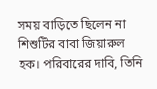সময় বাড়িতে ছিলেন না শিশুটির বাবা জিয়ারুল হক। পরিবারের দাবি, তিনি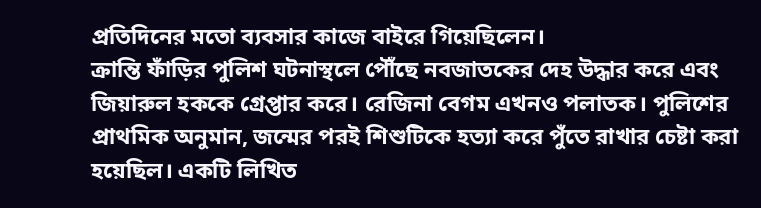প্রতিদিনের মতো ব্যবসার কাজে বাইরে গিয়েছিলেন।
ক্রান্তি ফাঁড়ির পুলিশ ঘটনাস্থলে পৌঁছে নবজাতকের দেহ উদ্ধার করে এবং জিয়ারুল হককে গ্রেপ্তার করে। রেজিনা বেগম এখনও পলাতক। পুলিশের প্রাথমিক অনুমান, জন্মের পরই শিশুটিকে হত্যা করে পুঁতে রাখার চেষ্টা করা হয়েছিল। একটি লিখিত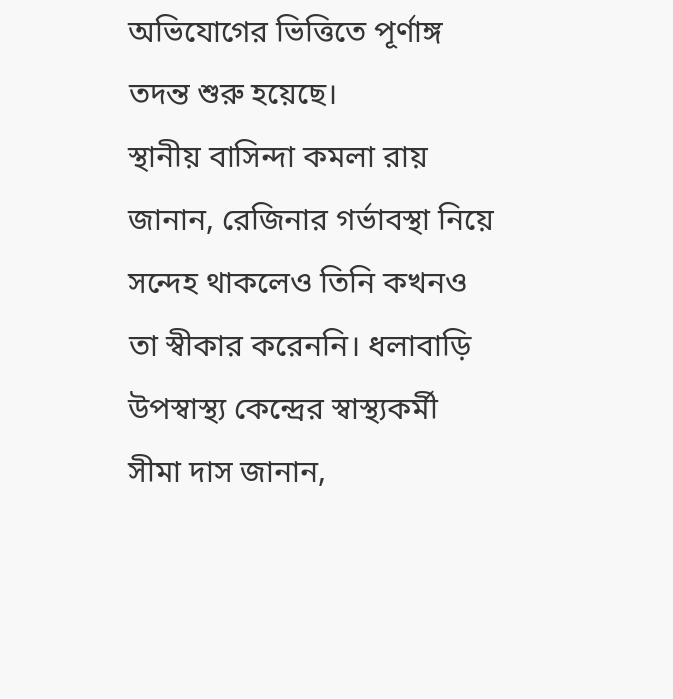অভিযোগের ভিত্তিতে পূর্ণাঙ্গ তদন্ত শুরু হয়েছে।
স্থানীয় বাসিন্দা কমলা রায় জানান, রেজিনার গর্ভাবস্থা নিয়ে সন্দেহ থাকলেও তিনি কখনও তা স্বীকার করেননি। ধলাবাড়ি উপস্বাস্থ্য কেন্দ্রের স্বাস্থ্যকর্মী সীমা দাস জানান,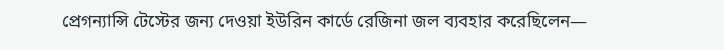প্রেগন্যান্সি টেস্টের জন্য দেওয়া ইউরিন কার্ডে রেজিনা জল ব্যবহার করেছিলেন—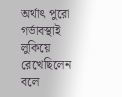অর্থাৎ পুরো গর্ভাবস্থাই লুকিয়ে রেখেছিলেন বলে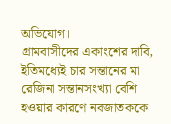অভিযোগ।
গ্রামবাসীদের একাংশের দাবি, ইতিমধ্যেই চার সন্তানের মা রেজিনা সন্তানসংখ্যা বেশি হওয়ার কারণে নবজাতককে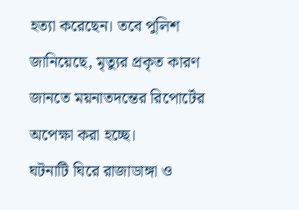হত্যা করেছেন। তবে পুলিশ জানিয়েছে, মৃত্যুর প্রকৃত কারণ জানতে ময়নাতদন্তের রিপোর্টের অপেক্ষা করা হচ্ছে।
ঘটনাটি ঘিরে রাজাডাঙ্গা ও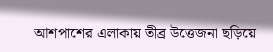আশপাশের এলাকায় তীব্র উত্তেজনা ছড়িয়ে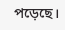পড়েছে।